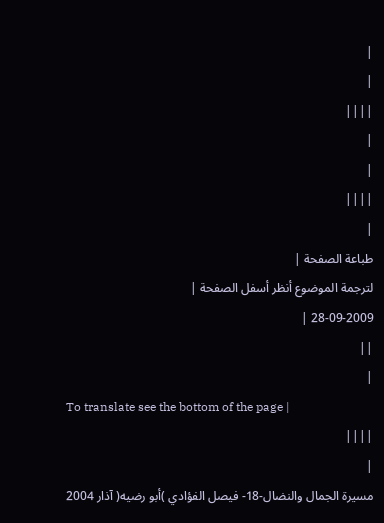|
|
||||
|
|
||||
|
طباعة الصفحة |
لترجمة الموضوع أنظر أسفل الصفحة |
28-09-2009 |
||
|
To translate see the bottom of the page |
||||
|
مسيرة الجمال والنضال-18- فيصل الفؤادي )أبو رضيه( آذار 2004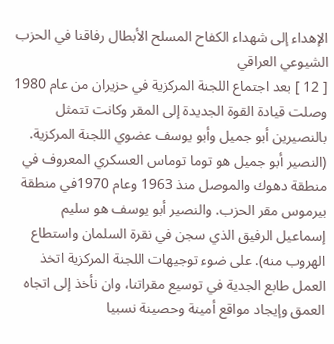الإهداء إلى شهداء الكفاح المسلح الأبطال رفاقنا في الحزب الشيوعي العراقي
[ 12 ] بعد اجتماع اللجنة المركزية في حزيران من عام 1980 وصلت قيادة القوة الجديدة إلى المقر وكانت تتمثل بالنصيرين أبو جميل وأبو يوسف عضوي اللجنة المركزية. (النصير أبو جميل هو توما توماس العسكري المعروف في منطقة دهوك والموصل منذ 1963 وعام 1970في منطقة بيرموس مقر الحزب. والنصير أبو يوسف هو سليم إسماعيل الرفيق الذي سجن في نقرة السلمان واستطاع الهروب منه). على ضوء توجيهات اللجنة المركزية اتخذ العمل طابع الجدية في توسيع مقراتنا، وان نأخذ إلى اتجاه العمق وإيجاد مواقع أمينة وحصينة نسبيا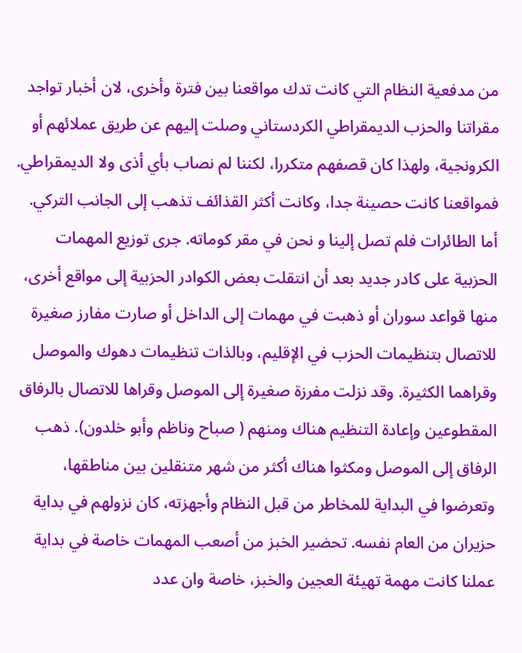من مدفعية النظام التي كانت تدك مواقعنا بين فترة وأخرى، لان أخبار تواجد مقراتنا والحزب الديمقراطي الكردستاني وصلت إليهم عن طريق عملائهم أو الكرونجية، ولهذا كان قصفهم متكررا، لكننا لم نصاب بأي أذى ولا الديمقراطي. فمواقعنا كانت حصينة جدا، وكانت أكثر القذائف تذهب إلى الجانب التركي. أما الطائرات فلم تصل إلينا و نحن في مقر كوماته. جرى توزيع المهمات الحزبية على كادر جديد بعد أن انتقلت بعض الكوادر الحزبية إلى مواقع أخرى، منها قواعد سوران أو ذهبت في مهمات إلى الداخل أو صارت مفارز صغيرة للاتصال بتنظيمات الحزب في الإقليم، وبالذات تنظيمات دهوك والموصل وقراهما الكثيرة. وقد نزلت مفرزة صغيرة إلى الموصل وقراها للاتصال بالرفاق المقطوعين وإعادة التنظيم هناك ومنهم ( صباح وناظم وأبو خلدون). ذهب الرفاق إلى الموصل ومكثوا هناك أكثر من شهر متنقلين بين مناطقها، وتعرضوا في البداية للمخاطر من قبل النظام وأجهزته، كان نزولهم في بداية حزيران من العام نفسه. تحضير الخبز من أصعب المهمات خاصة في بداية عملنا كانت مهمة تهيئة العجين والخبز، خاصة وان عدد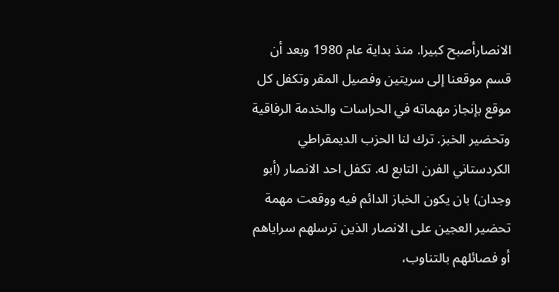الانصارأصبح كبيرا. منذ بداية عام 1980 وبعد أن قسم موقعنا إلى سريتين وفصيل المقر وتكفل كل موقع بإنجاز مهماته في الحراسات والخدمة الرفاقية وتحضير الخبز. ترك لنا الحزب الديمقراطي الكردستاني الفرن التابع له. تكفل احد الانصار (أبو وجدان) بان يكون الخباز الدائم فيه ووقعت مهمة تحضير العجين على الانصار الذين ترسلهم سراياهم أو فصائلهم بالتناوب،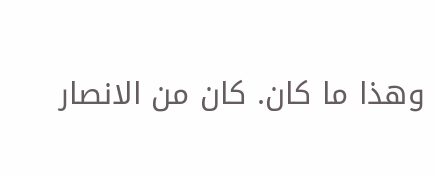وهذا ما كان. كان من الانصار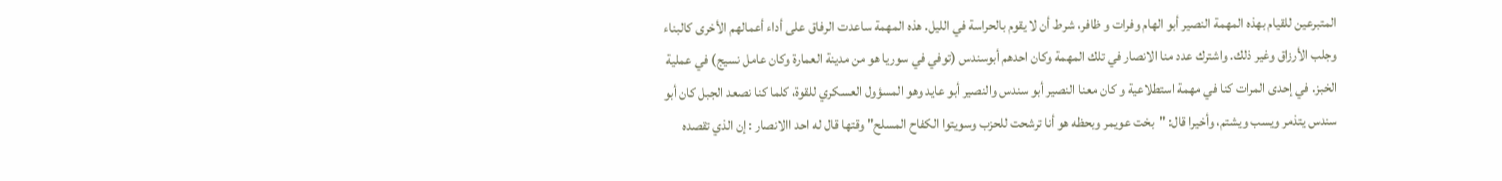المتبرعين للقيام بهذه المهمة النصير أبو الهام وفرات و ظافر، شرط أن لا يقوم بالحراسة في الليل. هذه المهمة ساعدت الرفاق على أداء أعمالهم الأخرى كالبناء وجلب الأرزاق وغير ذلك. واشترك عدد منا الانصار في تلك المهمة وكان احدهم أبوسندس (توفي في سوريا هو من مدينة العمارة وكان عامل نسيج) في عملية الخبز. في إحدى المرات كنا في مهمة استطلاعية و كان معنا النصير أبو سندس والنصير أبو عايد وهو المسؤول العسكري للقوة، كلما كنا نصعد الجبل كان أبو سندس يتذمر ويسب ويشتم، وأخيرا قال: "بخت عويمر وبحظه هو أنا ترشحت للحزب وسويتوا الكفاح المسلح" وقتها قال له احد االانصار : إن الذي تقصده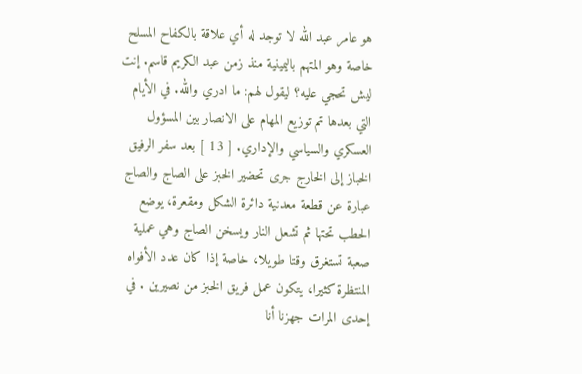هو عامر عبد الله لا توجد له أي علاقة بالكفاح المسلح خاصة وهو المتهم باليمينية منذ زمن عبد الكريم قاسم. إنت ليش تحجي عليه؟ ليقول لهم: ما ادري والله. في الأيام التي بعدها تم توزيع المهام على الانصار بين المسؤول العسكري والسياسي والإداري. [ 13 ] بعد سفر الرفيق الخباز إلى الخارج جرى تحضير الخبز على الصاج والصاج عبارة عن قطعة معدنية دائرة الشكل ومقعرة، يوضع الحطب تحتها ثم تشعل النار ويسخن الصاج وهي عملية صعبة تستغرق وقتا طويلا، خاصة إذا كان عدد الأفواه المنتظرة كثيرا، يتكون عمل فريق الخبز من نصيرين . في إحدى المرات جهزنا أنا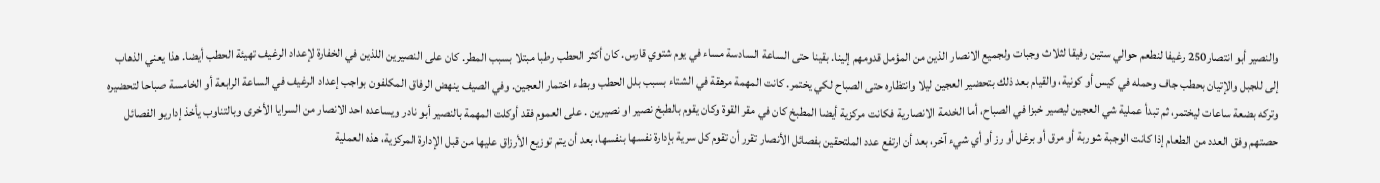والنصير أبو انتصار250 رغيفا لنطعم حوالي ستين رفيقا لثلاث وجبات ولجميع الانصار الذين من المؤمل قدومهم إلينا. بقينا حتى الساعة السادسة مساء في يوم شتوي قارس. كان أكثر الحطب رطبا مبتلا بسبب المطر. كان على النصيرين اللذين في الخفارة لإعداد الرغيف تهيئة الحطب أيضا. هذا يعني الذهاب إلى للجبل والإتيان بحطب جاف وحمله في كيس أو كونية، والقيام بعد ذلك بتحضير العجين ليلا وانتظاره حتى الصباح لكي يختمر. كانت المهمة مرهقة في الشتاء بسبب بلل الحطب وبطء اختمار العجين. وفي الصيف ينهض الرفاق المكلفون بواجب إعداد الرغيف في الساعة الرابعة أو الخامسة صباحا لتحضيره وتركه بضعة ساعات ليختمر، ثم تبدأ عملية شي العجين ليصير خبزا في الصباح، أما الخدمة الانصارية فكانت مركزية أيضا المطبخ كان في مقر القوة وكان يقوم بالطبخ نصير او نصيرين . على العموم فقد أوكلت المهمة بالنصير أبو نادر ويساعده احد الانصار من السرايا الأخرى وبالتناوب يأخذ إداريو الفصائل حصتهم وفق العدد من الطعام إذا كانت الوجبة شوربة أو مرق أو برغل أو رز أو أي شيء آخر، بعد أن ارتفع عدد الملتحقين بفصائل الأنصار تقرر أن تقوم كل سرية بإدارة نفسها بنفسها، بعد أن يتم توزيع الأرزاق عليها من قبل الإدارة المركزية، هذه العملية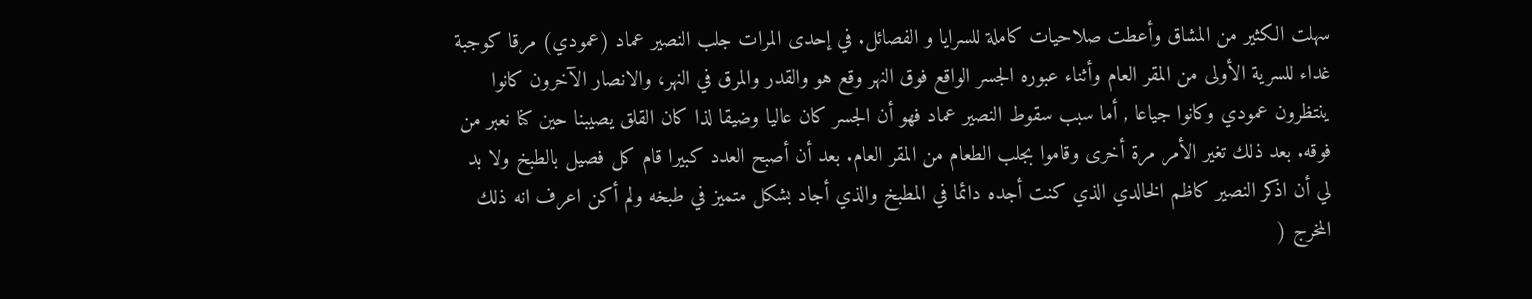سهلت الكثير من المشاق وأعطت صلاحيات كاملة للسرايا و الفصائل. في إحدى المرات جلب النصير عماد (عمودي) مرقا كوجبة غداء للسرية الأولى من المقر العام وأثناء عبوره الجسر الواقع فوق النهر وقع هو والقدر والمرق في النهر، والانصار الآخرون كانوا ينتظرون عمودي وكانوا جياعا , أما سبب سقوط النصير عماد فهو أن الجسر كان عاليا وضيقا لذا كان القلق يصيبنا حين كنا نعبر من فوقه. بعد ذلك تغير الأمر مرة أخرى وقاموا بجلب الطعام من المقر العام. بعد أن أصبح العدد كبيرا قام كل فصيل بالطبخ ولا بد لي أن اذكر النصير كاظم الخالدي الذي كنت أجده دائما في المطبخ والذي أجاد بشكل متميز في طبخه ولم أكن اعرف انه ذلك المخرج (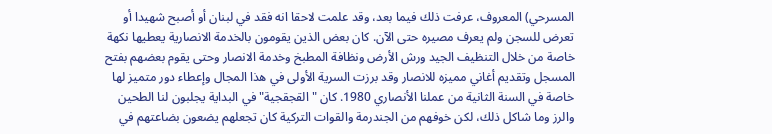المسرحي) المعروف، عرفت ذلك فيما بعد، وقد علمت لاحقا انه فقد في لبنان أو أصبح شهيدا أو تعرض للسجن ولم يعرف مصيره حتى الآن. كان بعض الذين يقومون بالخدمة الانصارية يعطيها نكهة خاصة من خلال التنظيف الجيد ورش الأرض ونظافة المطبخ وخدمة الانصار وحتى يقوم بعضهم بفتح المسجل وتقديم أغاني مميزه للانصار وقد برزت السرية الأولى في هذا المجال وإعطاء دور متميز لها خاصة في السنة الثانية من عملنا الأنصاري 1980. كان "القجقجية" في البداية يجلبون لنا الطحين والرز وما شاكل ذلك، لكن خوفهم من الجندرمة والقوات التركية كان تجعلهم يضعون بضاعتهم في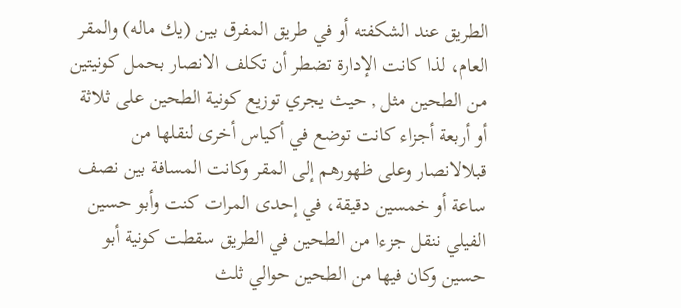الطريق عند الشكفته أو في طريق المفرق بين (يك ماله) والمقر العام، لذا كانت الإدارة تضطر أن تكلف الانصار بحمل كونيتين من الطحين مثل , حيث يجري توزيع كونية الطحين على ثلاثة أو أربعة أجزاء كانت توضع في أكياس أخرى لنقلها من قبلالانصار وعلى ظهورهم إلى المقر وكانت المسافة بين نصف ساعة أو خمسين دقيقة، في إحدى المرات كنت وأبو حسين الفيلي ننقل جزءا من الطحين في الطريق سقطت كونية أبو حسين وكان فيها من الطحين حوالي ثلث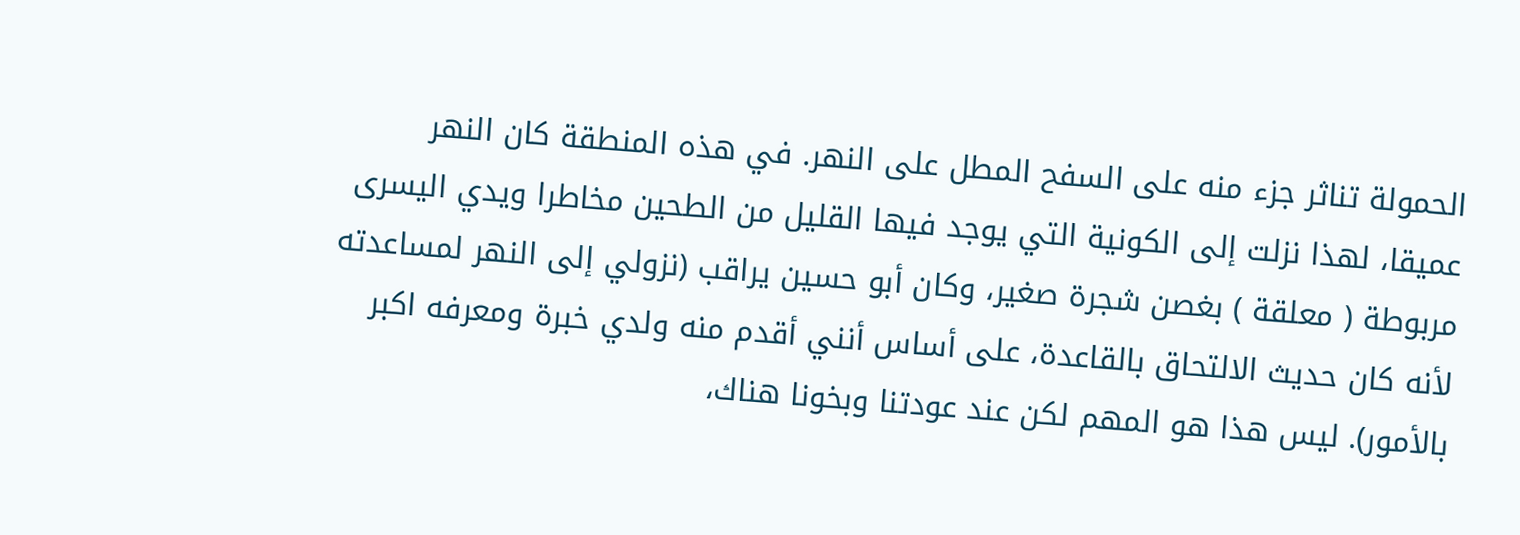الحمولة تناثر جزء منه على السفح المطل على النهر. في هذه المنطقة كان النهر عميقا، لهذا نزلت إلى الكونية التي يوجد فيها القليل من الطحين مخاطرا ويدي اليسرى مربوطة ( معلقة ) بغصن شجرة صغير، وكان أبو حسين يراقب (نزولي إلى النهر لمساعدته لأنه كان حديث الالتحاق بالقاعدة، على أساس أنني أقدم منه ولدي خبرة ومعرفه اكبر بالأمور). ليس هذا هو المهم لكن عند عودتنا وبخونا هناك،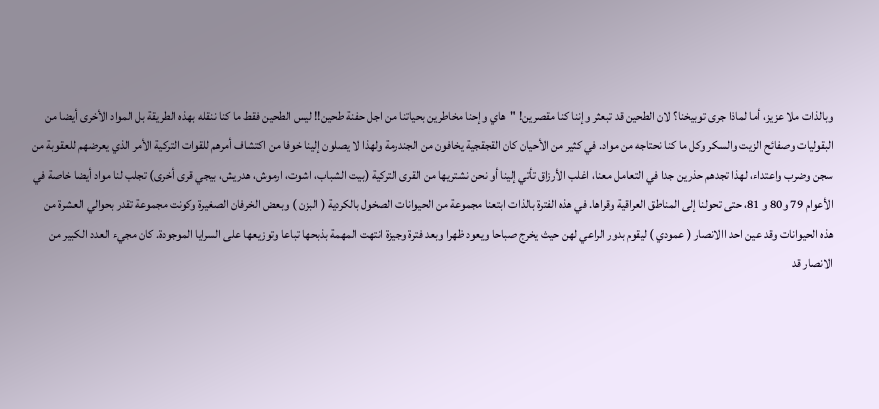وبالذات ملا عزيز، أما لماذا جرى توبيخنا؟ لان الطحين قد تبعثر وإننا كنا مقصرين! "هاي وإحنا مخاطرين بحياتنا من اجل حفنة طحين!! ليس الطحين فقط ما كنا ننقله بهذه الطريقة بل المواد الأخرى أيضا من البقوليات وصفائح الزيت والسكر وكل ما كنا نحتاجه من مواد. في كثير من الأحيان كان القجقجية يخافون من الجندرمة ولهذا لا يصلون إلينا خوفا من اكتشاف أمرهم للقوات التركية الأمر الذي يعرضهم للعقوبة من سجن وضرب واعتداء، لهذا تجدهم حذرين جدا في التعامل معنا، اغلب الأرزاق تأتي إلينا أو نحن نشتريها من القرى التركية (بيت الشباب، اشوت، ارموش، هدريش، بيجي قرى أخرى) تجلب لنا مواد أيضا خاصة في الأعوام 79 و80 و 81، حتى تحولنا إلى المناطق العراقية وقراها. في هذه الفترة بالذات ابتعنا مجموعة من الحيوانات الصخول بالكردية ( البزن ) وبعض الخرفان الصغيرة وكونت مجموعة تقدر بحوالي العشرة من هذه الحيوانات وقد عين احد االانصار ( عمودي ) ليقوم بدور الراعي لهن حيث يخرج صباحا ويعود ظهرا وبعد فترة وجيزة انتهت المهمة بذبحها تباعا وتوزيعها على السرايا الموجودة. كان مجيء العدد الكبير من الانصار قد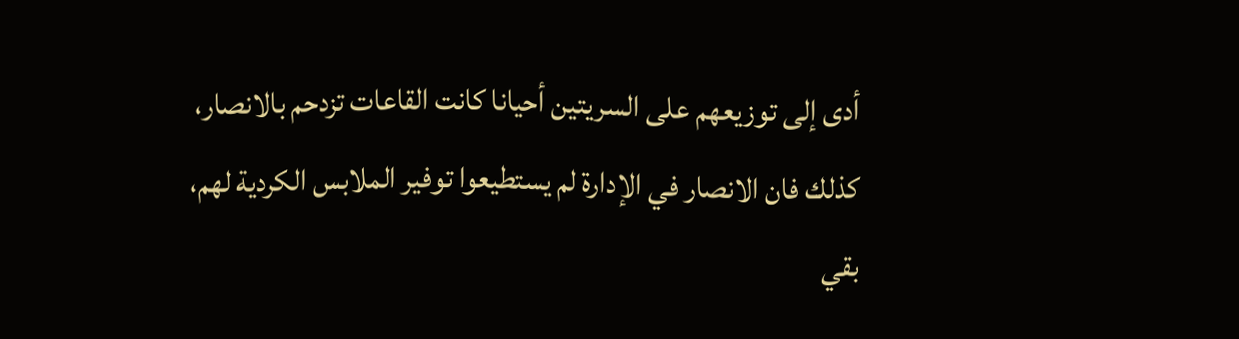أدى إلى توزيعهم على السريتين أحيانا كانت القاعات تزدحم بالانصار، كذلك فان الانصار في الإدارة لم يستطيعوا توفير الملابس الكردية لهم، بقي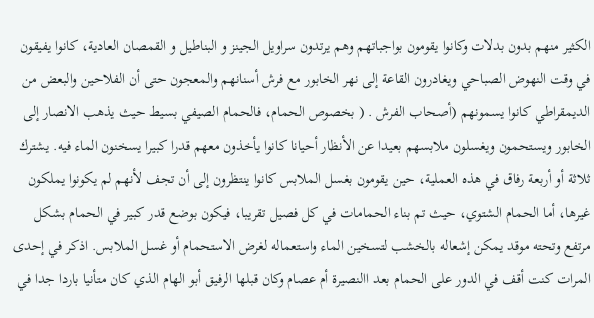الكثير منهم بدون بدلات وكانوا يقومون بواجباتهم وهم يرتدون سراويل الجينز و البناطيل و القمصان العادية، كانوا يفيقون في وقت النهوض الصباحي ويغادرون القاعة إلى نهر الخابور مع فرش أسنانهم والمعجون حتى أن الفلاحين والبعض من الديمقراطي كانوا يسمونهم (أصحاب الفرش . ( بخصوص الحمام، فالحمام الصيفي بسيط حيث يذهب الانصار إلى الخابور ويستحمون ويغسلون ملابسهم بعيدا عن الأنظار أحيانا كانوا يأخذون معهم قدرا كبيرا يسخنون الماء فيه. يشترك ثلاثة أو أربعة رفاق في هذه العملية، حين يقومون بغسل الملابس كانوا ينتظرون إلى أن تجف لأنهم لم يكونوا يملكون غيرها، أما الحمام الشتوي، حيث تم بناء الحمامات في كل فصيل تقريبا، فيكون بوضع قدر كبير في الحمام بشكل مرتفع وتحته موقد يمكن إشعاله بالخشب لتسخين الماء واستعماله لغرض الاستحمام أو غسل الملابس. اذكر في إحدى المرات كنت أقف في الدور على الحمام بعد االنصيرة أم عصام وكان قبلها الرفيق أبو الهام الذي كان متأنيا باردا جدا في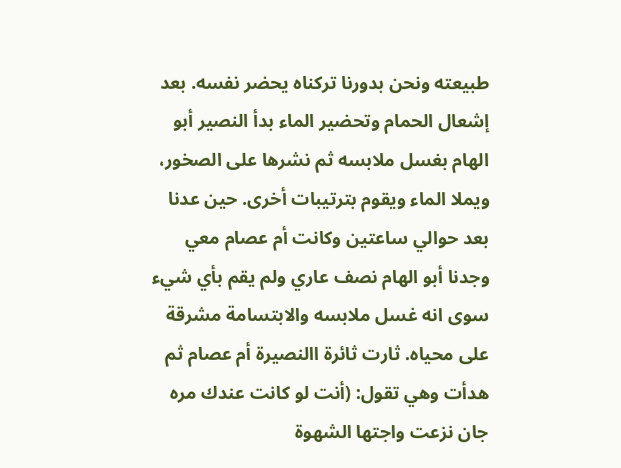طبيعته ونحن بدورنا تركناه يحضر نفسه. بعد إشعال الحمام وتحضير الماء بدأ النصير أبو الهام بغسل ملابسه ثم نشرها على الصخور، ويملا الماء ويقوم بترتيبات أخرى. حين عدنا بعد حوالي ساعتين وكانت أم عصام معي وجدنا أبو الهام نصف عاري ولم يقم بأي شيء سوى انه غسل ملابسه والابتسامة مشرقة على محياه. ثارت ثائرة االنصيرة أم عصام ثم هدأت وهي تقول: (أنت لو كانت عندك مره جان نزعت واجتها الشهوة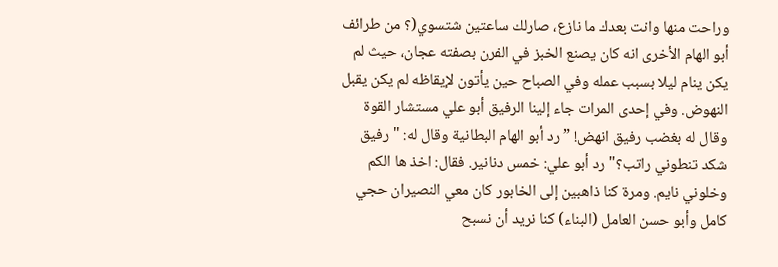وراحت منها وانت بعدك ما نازع، صارلك ساعتين شتسوي(؟ من طرائف أبو الهام الأخرى انه كان يصنع الخبز في الفرن بصفته عجان، حيث لم يكن ينام ليلا بسبب عمله وفي الصباح حين يأتون لإيقاظه لم يكن يقبل النهوض. وفي إحدى المرات جاء إلينا الرفيق أبو علي مستشار القوة وقال له بغضب رفيق انهض! ” رد أبو الهام البطانية وقال له: "رفيق شكد تنطوني راتب؟" رد أبو علي: خمس دنانير. فقال: اخذ ها الكم وخلوني نايم. ومرة كنا ذاهبين إلى الخابور كان معي النصيران حجي كامل وأبو حسن العامل (البناء) كنا نريد أن نسبح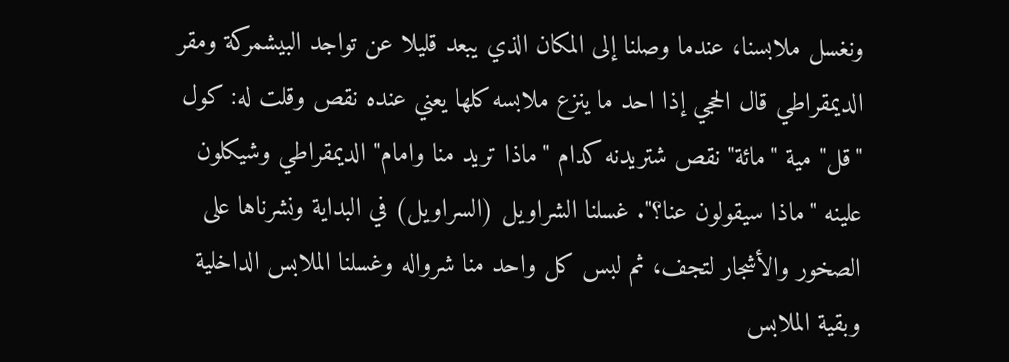ونغسل ملابسنا، عندما وصلنا إلى المكان الذي يبعد قليلا عن تواجد البيشمركة ومقر الديمقراطي قال الحجي إذا احد ما ينزع ملابسه كلها يعني عنده نقص وقلت له: كول "قل" مية "مائة" نقص شتريدنه كدام "ماذا تريد منا وامام" الديمقراطي وشيكلون علينه "ماذا سيقولون عنا؟". غسلنا الشراويل (السراويل) في البداية ونشرناها على الصخور والأشجار لتجف، ثم لبس كل واحد منا شرواله وغسلنا الملابس الداخلية وبقية الملابس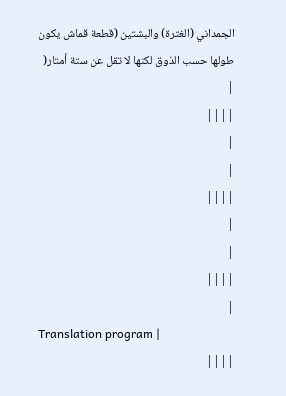الجمداني (الغترة) والبشتين (قطعة قماش يكون طولها حسب الذوق لكنها لا تقل عن ستة أمتار(
|
||||
|
|
||||
|
|
||||
|
Translation program |
||||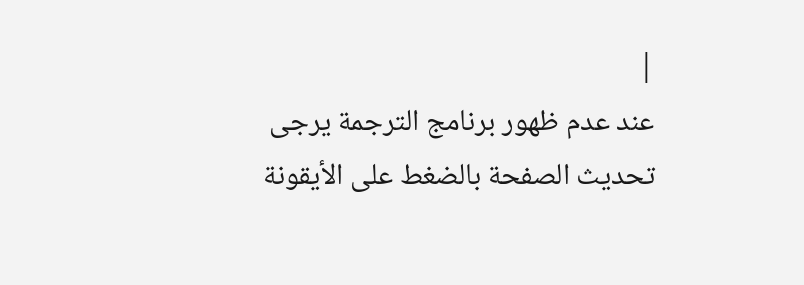|
عند عدم ظهور برنامج الترجمة يرجى تحديث الصفحة بالضغط على الأيقونة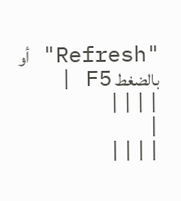"Refresh" أو بالضغط F5 |
||||
|
||||